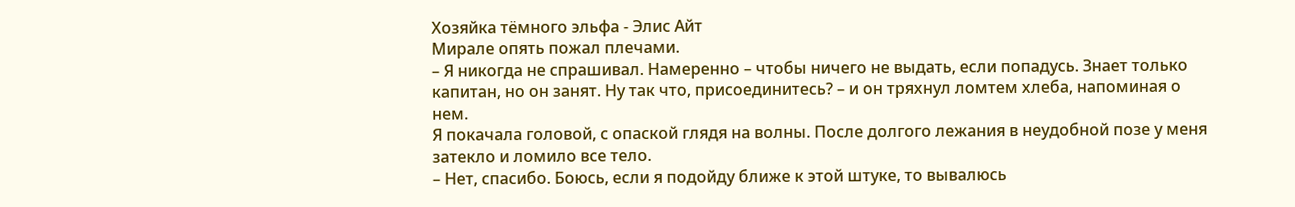Хозяйка тёмного эльфа - Элис Айт
Мирале опять пожал плечами.
– Я никогда не спрашивал. Намеренно – чтобы ничего не выдать, если попадусь. Знает только капитан, но он занят. Ну так что, присоединитесь? – и он тряхнул ломтем хлеба, напоминая о нем.
Я покачала головой, с опаской глядя на волны. После долгого лежания в неудобной позе у меня затекло и ломило все тело.
– Нет, спасибо. Боюсь, если я подойду ближе к этой штуке, то вывалюсь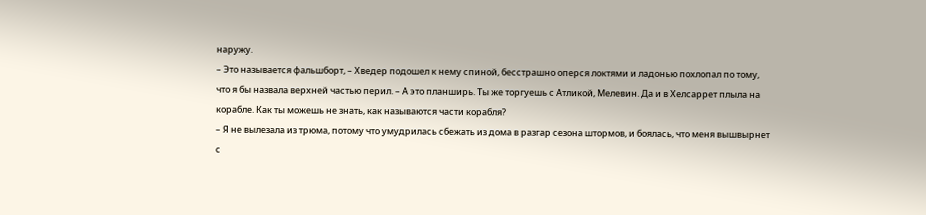наружу.
– Это называется фальшборт, – Хведер подошел к нему спиной, бесстрашно оперся локтями и ладонью похлопал по тому, что я бы назвала верхней частью перил. – А это планширь. Ты же торгуешь с Атликой, Мелевин. Да и в Хелсаррет плыла на корабле. Как ты можешь не знать, как называются части корабля?
– Я не вылезала из трюма, потому что умудрилась сбежать из дома в разгар сезона штормов, и боялась, что меня вышвырнет с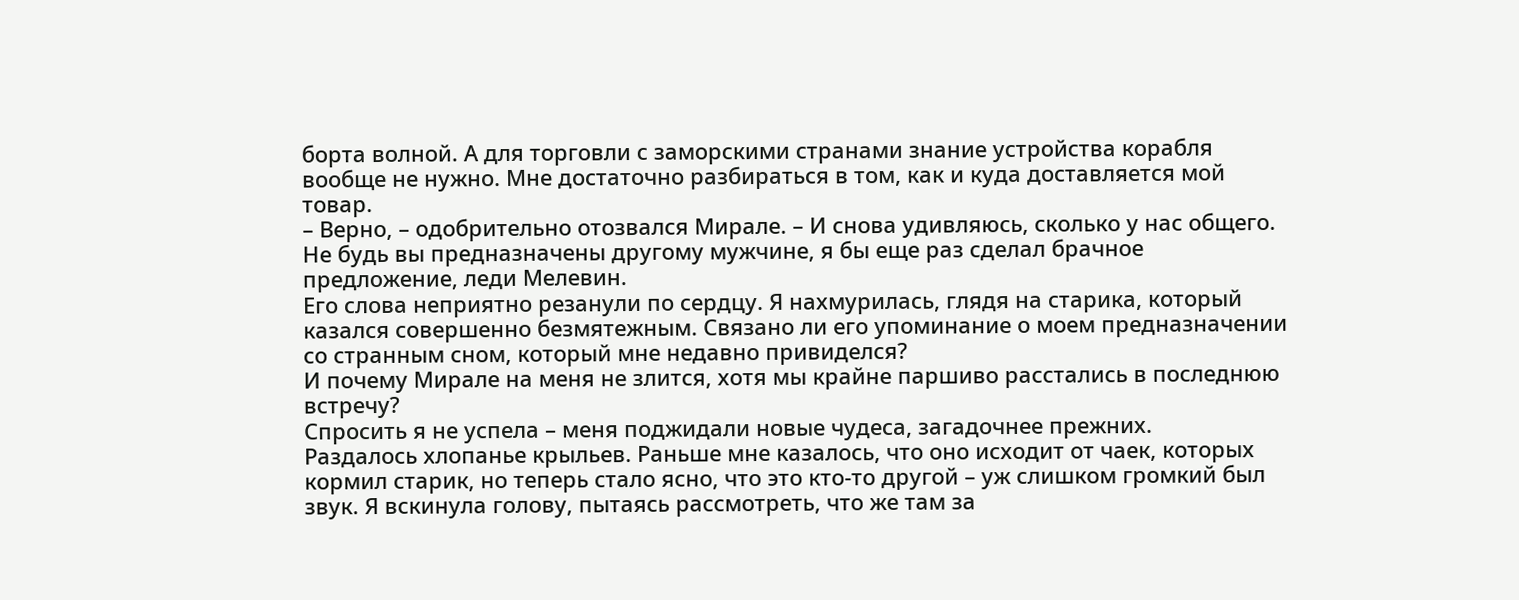борта волной. А для торговли с заморскими странами знание устройства корабля вообще не нужно. Мне достаточно разбираться в том, как и куда доставляется мой товар.
– Верно, – одобрительно отозвался Мирале. – И снова удивляюсь, сколько у нас общего. Не будь вы предназначены другому мужчине, я бы еще раз сделал брачное предложение, леди Мелевин.
Его слова неприятно резанули по сердцу. Я нахмурилась, глядя на старика, который казался совершенно безмятежным. Связано ли его упоминание о моем предназначении со странным сном, который мне недавно привиделся?
И почему Мирале на меня не злится, хотя мы крайне паршиво расстались в последнюю встречу?
Спросить я не успела – меня поджидали новые чудеса, загадочнее прежних.
Раздалось хлопанье крыльев. Раньше мне казалось, что оно исходит от чаек, которых кормил старик, но теперь стало ясно, что это кто-то другой – уж слишком громкий был звук. Я вскинула голову, пытаясь рассмотреть, что же там за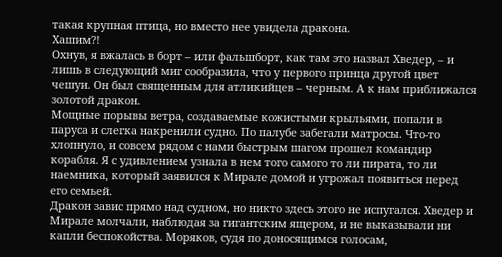такая крупная птица, но вместо нее увидела дракона.
Хашим?!
Охнув, я вжалась в борт – или фальшборт, как там это назвал Хведер, – и лишь в следующий миг сообразила, что у первого принца другой цвет чешуи. Он был священным для атликийцев – черным. А к нам приближался золотой дракон.
Мощные порывы ветра, создаваемые кожистыми крыльями, попали в паруса и слегка накренили судно. По палубе забегали матросы. Что-то хлопнуло, и совсем рядом с нами быстрым шагом прошел командир корабля. Я с удивлением узнала в нем того самого то ли пирата, то ли наемника, который заявился к Мирале домой и угрожал появиться перед его семьей.
Дракон завис прямо над судном, но никто здесь этого не испугался. Хведер и Мирале молчали, наблюдая за гигантским ящером, и не выказывали ни капли беспокойства. Моряков, судя по доносящимся голосам,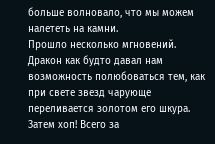больше волновало, что мы можем налететь на камни.
Прошло несколько мгновений. Дракон как будто давал нам возможность полюбоваться тем, как при свете звезд чарующе переливается золотом его шкура. Затем хоп! Всего за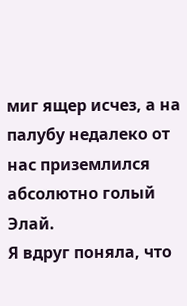миг ящер исчез, а на палубу недалеко от нас приземлился абсолютно голый Элай.
Я вдруг поняла, что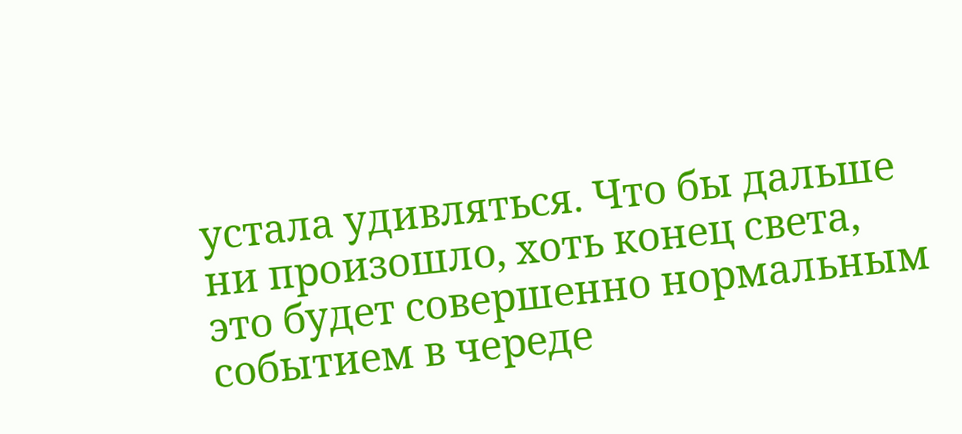устала удивляться. Что бы дальше ни произошло, хоть конец света, это будет совершенно нормальным событием в череде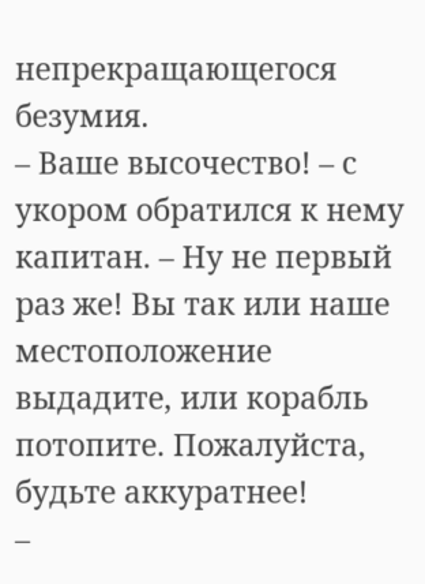непрекращающегося безумия.
– Ваше высочество! – с укором обратился к нему капитан. – Ну не первый раз же! Вы так или наше местоположение выдадите, или корабль потопите. Пожалуйста, будьте аккуратнее!
–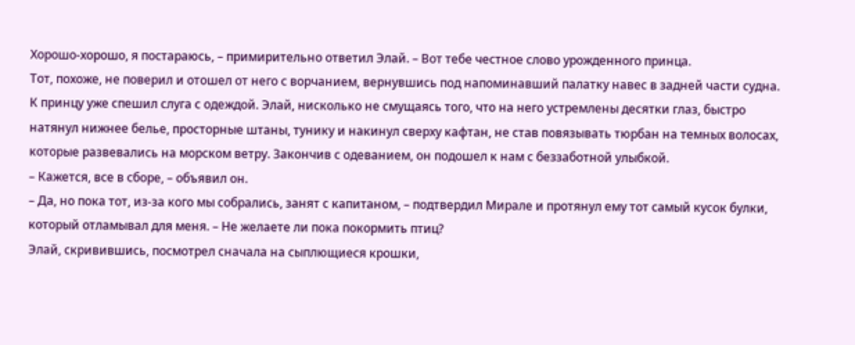Хорошо-хорошо, я постараюсь, – примирительно ответил Элай. – Вот тебе честное слово урожденного принца.
Тот, похоже, не поверил и отошел от него с ворчанием, вернувшись под напоминавший палатку навес в задней части судна.
К принцу уже спешил слуга с одеждой. Элай, нисколько не смущаясь того, что на него устремлены десятки глаз, быстро натянул нижнее белье, просторные штаны, тунику и накинул сверху кафтан, не став повязывать тюрбан на темных волосах, которые развевались на морском ветру. Закончив с одеванием, он подошел к нам с беззаботной улыбкой.
– Кажется, все в сборе, – объявил он.
– Да, но пока тот, из-за кого мы собрались, занят с капитаном, – подтвердил Мирале и протянул ему тот самый кусок булки, который отламывал для меня. – Не желаете ли пока покормить птиц?
Элай, скривившись, посмотрел сначала на сыплющиеся крошки,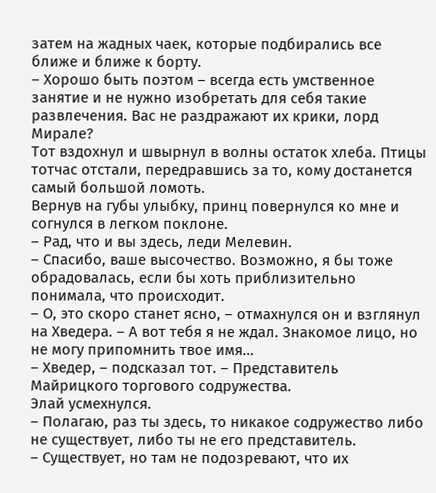затем на жадных чаек, которые подбирались все ближе и ближе к борту.
– Хорошо быть поэтом – всегда есть умственное занятие и не нужно изобретать для себя такие развлечения. Вас не раздражают их крики, лорд Мирале?
Тот вздохнул и швырнул в волны остаток хлеба. Птицы тотчас отстали, передравшись за то, кому достанется самый большой ломоть.
Вернув на губы улыбку, принц повернулся ко мне и согнулся в легком поклоне.
– Рад, что и вы здесь, леди Мелевин.
– Спасибо, ваше высочество. Возможно, я бы тоже обрадовалась, если бы хоть приблизительно понимала, что происходит.
– О, это скоро станет ясно, – отмахнулся он и взглянул на Хведера. – А вот тебя я не ждал. Знакомое лицо, но не могу припомнить твое имя…
– Хведер, – подсказал тот. – Представитель Майрицкого торгового содружества.
Элай усмехнулся.
– Полагаю, раз ты здесь, то никакое содружество либо не существует, либо ты не его представитель.
– Существует, но там не подозревают, что их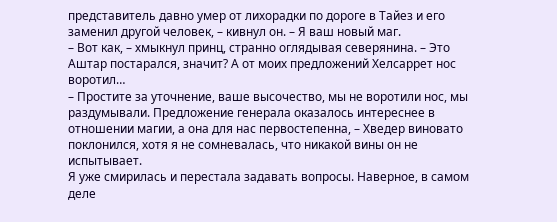представитель давно умер от лихорадки по дороге в Тайез и его заменил другой человек, – кивнул он. – Я ваш новый маг.
– Вот как, – хмыкнул принц, странно оглядывая северянина. – Это Аштар постарался, значит? А от моих предложений Хелсаррет нос воротил…
– Простите за уточнение, ваше высочество, мы не воротили нос, мы раздумывали. Предложение генерала оказалось интереснее в отношении магии, а она для нас первостепенна, – Хведер виновато поклонился, хотя я не сомневалась, что никакой вины он не испытывает.
Я уже смирилась и перестала задавать вопросы. Наверное, в самом деле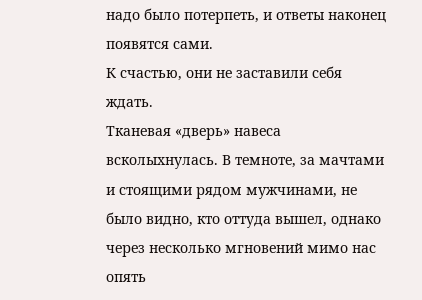надо было потерпеть, и ответы наконец появятся сами.
К счастью, они не заставили себя ждать.
Тканевая «дверь» навеса всколыхнулась. В темноте, за мачтами и стоящими рядом мужчинами, не было видно, кто оттуда вышел, однако через несколько мгновений мимо нас опять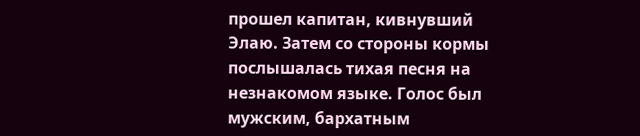прошел капитан, кивнувший Элаю. Затем со стороны кормы послышалась тихая песня на незнакомом языке. Голос был мужским, бархатным